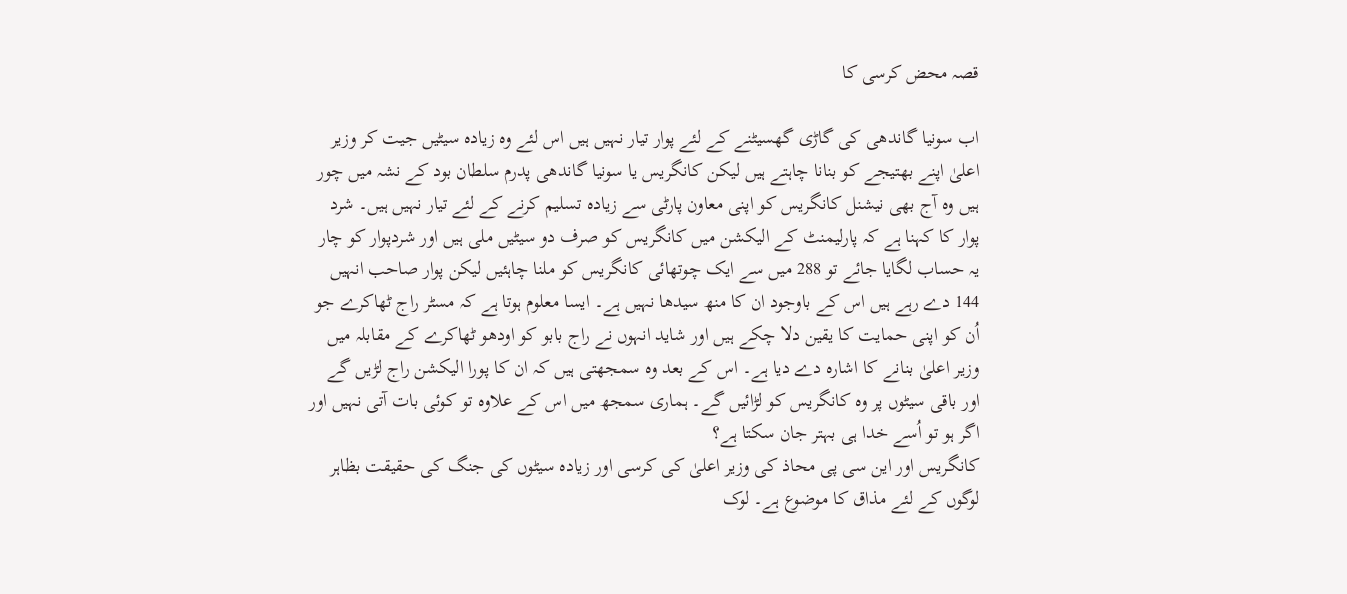قصہ محض کرسی کا

اب سونیا گاندھی کی گاڑی گھسیٹنے کے لئے پوار تیار نہیں ہیں اس لئے وہ زیادہ سیٹیں جیت کر وزیر اعلیٰ اپنے بھتیجے کو بنانا چاہتے ہیں لیکن کانگریس یا سونیا گاندھی پدرم سلطان بود کے نشہ میں چور ہیں وہ آج بھی نیشنل کانگریس کو اپنی معاون پارٹی سے زیادہ تسلیم کرنے کے لئے تیار نہیں ہیں۔ شرد پوار کا کہنا ہے کہ پارلیمنٹ کے الیکشن میں کانگریس کو صرف دو سیٹیں ملی ہیں اور شردپوار کو چار یہ حساب لگایا جائے تو 288 میں سے ایک چوتھائی کانگریس کو ملنا چاہئیں لیکن پوار صاحب انہیں 144 دے رہے ہیں اس کے باوجود ان کا منھ سیدھا نہیں ہے۔ ایسا معلوم ہوتا ہے کہ مسٹر راج ٹھاکرے جو اُن کو اپنی حمایت کا یقین دلا چکے ہیں اور شاید انہوں نے راج بابو کو اودھو ٹھاکرے کے مقابلہ میں وزیر اعلیٰ بنانے کا اشارہ دے دیا ہے۔ اس کے بعد وہ سمجھتی ہیں کہ ان کا پورا الیکشن راج لڑیں گے اور باقی سیٹوں پر وہ کانگریس کو لڑائیں گے۔ ہماری سمجھ میں اس کے علاوہ تو کوئی بات آتی نہیں اور اگر ہو تو اُسے خدا ہی بہتر جان سکتا ہے؟
کانگریس اور این سی پی محاذ کی وزیر اعلیٰ کی کرسی اور زیادہ سیٹوں کی جنگ کی حقیقت بظاہر لوگوں کے لئے مذاق کا موضوع ہے۔ لوک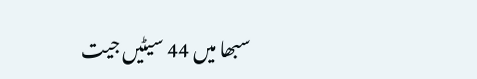سبھا میں 44 سیٹیں جیت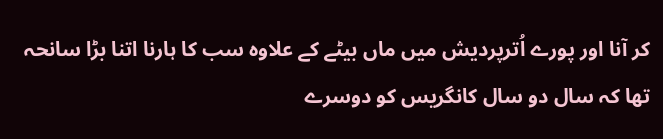کر آنا اور پورے اُترپردیش میں ماں بیٹے کے علاوہ سب کا ہارنا اتنا بڑا سانحہ تھا کہ سال دو سال کانگریس کو دوسرے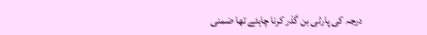درجہ کی پارٹی بن گذر کرنا چاہئے تھا ضمنی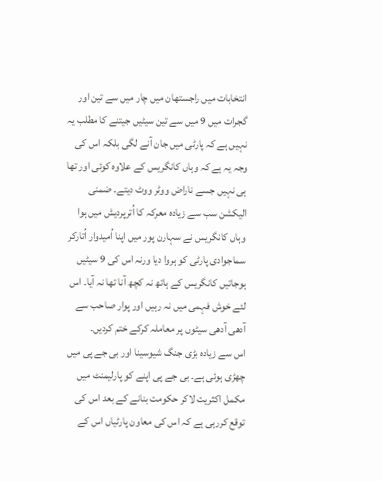انتخابات میں راجستھان میں چار میں سے تین اور گجرات میں 9 میں سے تین سیٹیں جیتنے کا مطلب یہ نہیں ہے کہ پارٹی میں جان آنے لگی بلکہ اس کی وجہ یہ ہے کہ وہاں کانگریس کے علاوہ کوئی اور تھا ہی نہیں جسے ناراض ووٹر ووٹ دیتے۔ ضمنی الیکشن سب سے زیادہ معرکہ کا اُترپردیش میں ہوا وہاں کانگریس نے سہارن پور میں اپنا اُمیدوار اُتارکر سماجوادی پارٹی کو ہروا دیا ورنہ اس کی 9 سیٹیں ہوجاتیں کانگریس کے ہاتھ نہ کچھ آنا تھا نہ آیا۔ اس لئے خوش فہمی میں نہ رہیں اور پوار صاحب سے آدھی آدھی سیٹوں پر معاملہ کرکے ختم کردیں۔
اس سے زیادہ بڑی جنگ شیوسینا اور بی جے پی میں چھڑی ہوئی ہے۔ بی جے پی اپنے کو پارلیمنٹ میں مکمل اکثریت لاکر حکومت بنانے کے بعد اس کی توقع کررہی ہے کہ اس کی معاون پارٹیاں اس کے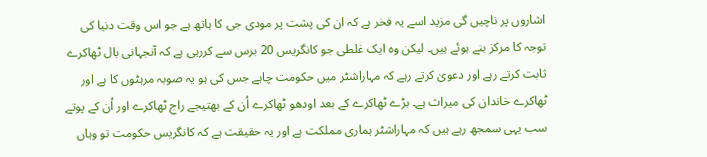اشاروں پر ناچیں گی مزید اسے یہ فخر ہے کہ ان کی پشت پر مودی جی کا ہاتھ ہے جو اس وقت دنیا کی توجہ کا مرکز بنے ہوئے ہیں۔ لیکن وہ ایک غلطی جو کانگریس 20 برس سے کررہی ہے کہ آنجہانی بال ٹھاکرے ثابت کرتے رہے اور دعویٰ کرتے رہے کہ مہاراشٹر میں حکومت چاہے جس کی ہو یہ صوبہ مرہٹوں کا ہے اور ٹھاکرے خاندان کی میراث ہے۔ بڑے ٹھاکرے کے بعد اودھو ٹھاکرے اُن کے بھتیجے راج ٹھاکرے اور اُن کے پوتے سب یہی سمجھ رہے ہیں کہ مہاراشٹر ہماری مملکت ہے اور یہ حقیقت ہے کہ کانگریس حکومت تو وہاں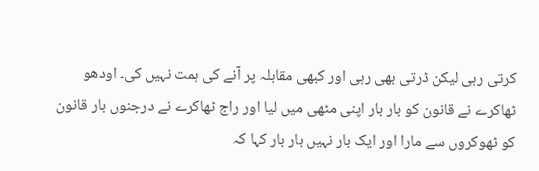کرتی رہی لیکن ڈرتی بھی رہی اور کبھی مقابلہ پر آنے کی ہمت نہیں کی۔ اودھو ٹھاکرے نے قانون کو بار بار اپنی مٹھی میں لیا اور راج ٹھاکرے نے درجنوں بار قانون کو ٹھوکروں سے مارا اور ایک بار نہیں بار بار کہا کہ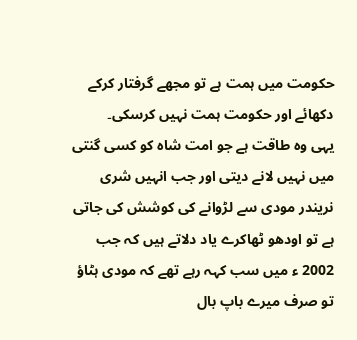حکومت میں ہمت ہے تو مجھے گرفتار کرکے دکھائے اور حکومت ہمت نہیں کرسکی۔
یہی وہ طاقت ہے جو امت شاہ کو کسی گنتی میں نہیں لانے دیتی اور جب انہیں شری نریندر مودی سے لڑوانے کی کوشش کی جاتی ہے تو اودھو ٹھاکرے یاد دلاتے ہیں کہ جب 2002 ء میں سب کہہ رہے تھے کہ مودی ہٹاؤ تو صرف میرے باپ بال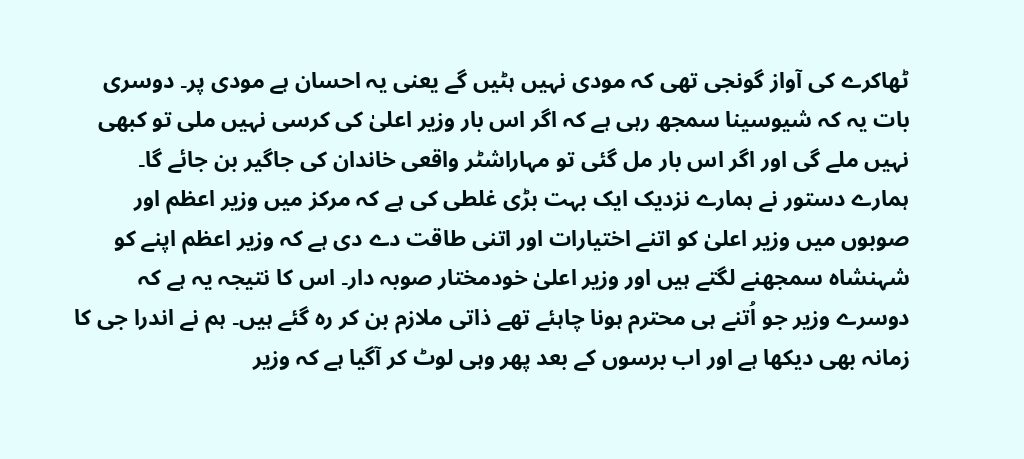ٹھاکرے کی آواز گونجی تھی کہ مودی نہیں ہٹیں گے یعنی یہ احسان ہے مودی پر۔ دوسری بات یہ کہ شیوسینا سمجھ رہی ہے کہ اگر اس بار وزیر اعلیٰ کی کرسی نہیں ملی تو کبھی نہیں ملے گی اور اگر اس بار مل گئی تو مہاراشٹر واقعی خاندان کی جاگیر بن جائے گا۔
ہمارے دستور نے ہمارے نزدیک ایک بہت بڑی غلطی کی ہے کہ مرکز میں وزیر اعظم اور صوبوں میں وزیر اعلیٰ کو اتنے اختیارات اور اتنی طاقت دے دی ہے کہ وزیر اعظم اپنے کو شہنشاہ سمجھنے لگتے ہیں اور وزیر اعلیٰ خودمختار صوبہ دار۔ اس کا نتیجہ یہ ہے کہ دوسرے وزیر جو اُتنے ہی محترم ہونا چاہئے تھے ذاتی ملازم بن کر رہ گئے ہیں۔ ہم نے اندرا جی کا زمانہ بھی دیکھا ہے اور اب برسوں کے بعد پھر وہی لوٹ کر آگیا ہے کہ وزیر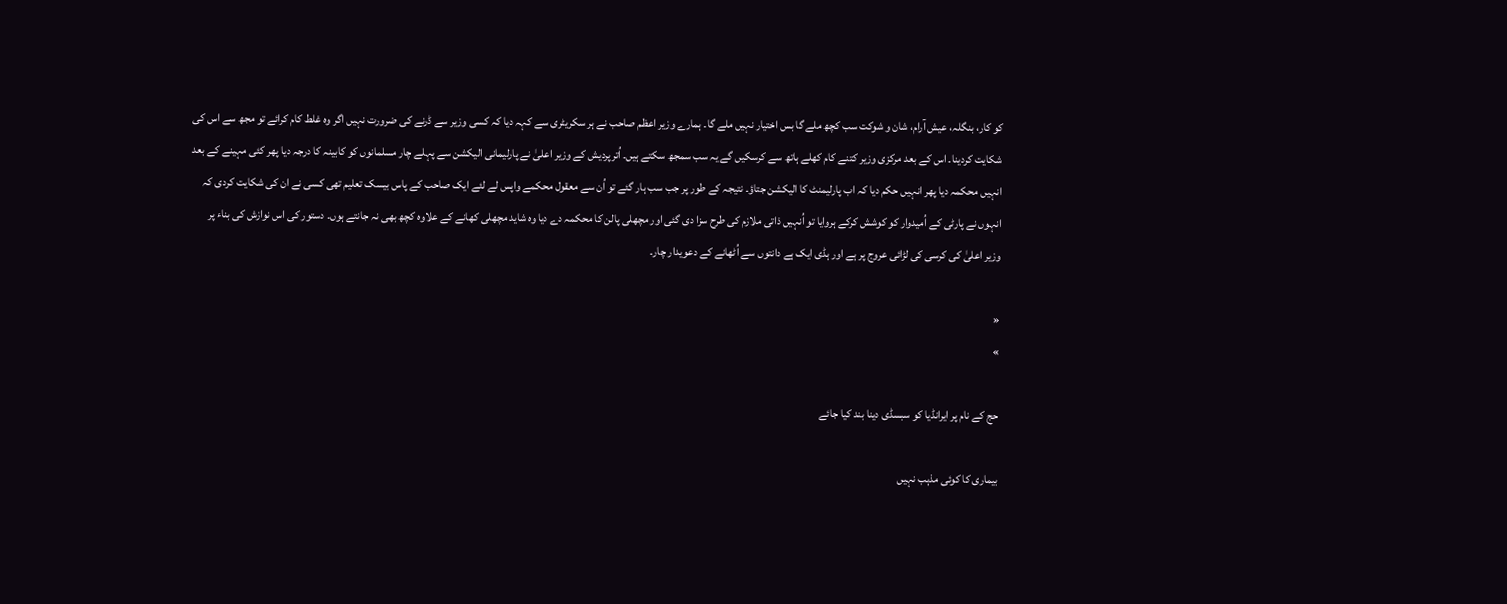کو کار، بنگلہ، عیش آرام، شان و شوکت سب کچھ ملے گا بس اختیار نہیں ملے گا۔ ہمارے وزیر اعظم صاحب نے ہر سکریٹری سے کہہ دیا کہ کسی وزیر سے ڈرنے کی ضرورت نہیں اگر وہ غلط کام کرائے تو مجھ سے اس کی شکایت کردینا۔ اس کے بعد مرکزی وزیر کتنے کام کھلے ہاتھ سے کرسکیں گے یہ سب سمجھ سکتے ہیں۔ اُترپردیش کے وزیر اعلیٰ نے پارلیمانی الیکشن سے پہلے چار مسلمانوں کو کابینہ کا درجہ دیا پھر کئی مہینے کے بعد انہیں محکمہ دیا پھر انہیں حکم دیا کہ اب پارلیمنٹ کا الیکشن جتاؤ۔ نتیجہ کے طور پر جب سب ہار گئے تو اُن سے معقول محکمے واپس لے لئے ایک صاحب کے پاس بیسک تعلیم تھی کسی نے ان کی شکایت کردی کہ انہوں نے پارٹی کے اُمیدوار کو کوشش کرکے ہروایا تو اُنہیں ذاتی ملازم کی طرح سزا دی گئی اور مچھلی پالن کا محکمہ دے دیا وہ شاید مچھلی کھانے کے علاوہ کچھ بھی نہ جانتے ہوں۔ دستور کی اس نوازش کی بناء پر وزیر اعلیٰ کی کرسی کی لڑائی عروج پر ہے اور ہڈی ایک ہے دانتوں سے اُٹھانے کے دعویدار چار۔

«
»

حج کے نام پر ایرانڈیا کو سبسڈی دینا بند کیا جائے

بیماری کا کوئی مذہب نہیں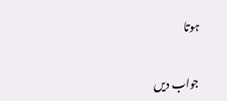ہوتا

جواب دیں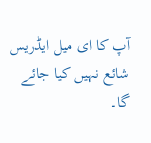آپ کا ای میل ایڈریس شائع نہیں کیا جائے گا۔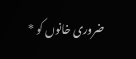ضروری خانوں کو *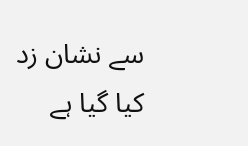سے نشان زد کیا گیا ہے